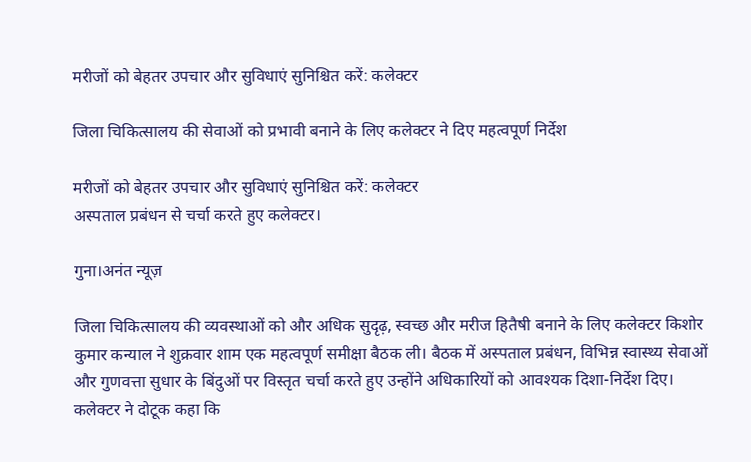मरीजों को बेहतर उपचार और सुविधाएं सुनिश्चित करें: कलेक्टर

जिला चिकित्सालय की सेवाओं को प्रभावी बनाने के लिए कलेक्टर ने दिए महत्वपूर्ण निर्देश

मरीजों को बेहतर उपचार और सुविधाएं सुनिश्चित करें: कलेक्टर
अस्पताल प्रबंधन से चर्चा करते हुए कलेक्टर।

गुना।अनंत न्यूज़

जिला चिकित्सालय की व्यवस्थाओं को और अधिक सुदृढ़, स्वच्छ और मरीज हितैषी बनाने के लिए कलेक्टर किशोर कुमार कन्याल ने शुक्रवार शाम एक महत्वपूर्ण समीक्षा बैठक ली। बैठक में अस्पताल प्रबंधन, विभिन्न स्वास्थ्य सेवाओं और गुणवत्ता सुधार के बिंदुओं पर विस्तृत चर्चा करते हुए उन्होंने अधिकारियों को आवश्यक दिशा-निर्देश दिए। कलेक्टर ने दोटूक कहा कि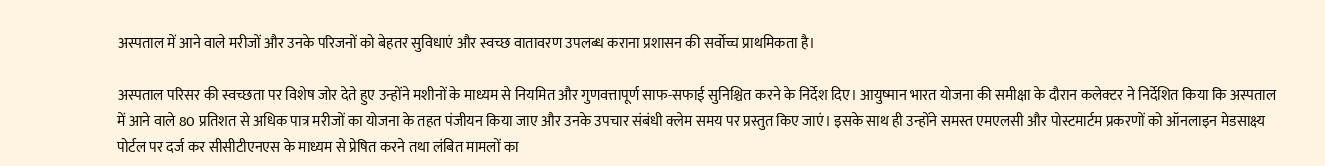अस्पताल में आने वाले मरीजों और उनके परिजनों को बेहतर सुविधाएं और स्वच्छ वातावरण उपलब्ध कराना प्रशासन की सर्वोच्च प्राथमिकता है।

अस्पताल परिसर की स्वच्छता पर विशेष जोर देते हुए उन्होंने मशीनों के माध्यम से नियमित और गुणवत्तापूर्ण साफ-सफाई सुनिश्चित करने के निर्देश दिए। आयुष्मान भारत योजना की समीक्षा के दौरान कलेक्टर ने निर्देशित किया कि अस्पताल में आने वाले 80 प्रतिशत से अधिक पात्र मरीजों का योजना के तहत पंजीयन किया जाए और उनके उपचार संबंधी क्लेम समय पर प्रस्तुत किए जाएं। इसके साथ ही उन्होंने समस्त एमएलसी और पोस्टमार्टम प्रकरणों को ऑनलाइन मेडसाक्ष्य पोर्टल पर दर्ज कर सीसीटीएनएस के माध्यम से प्रेषित करने तथा लंबित मामलों का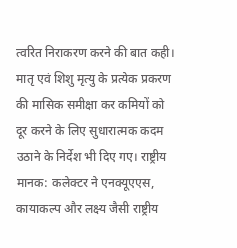त्वरित निराकरण करने की बात कही। मातृ एवं शिशु मृत्यु के प्रत्येक प्रकरण की मासिक समीक्षा कर कमियों को दूर करने के लिए सुधारात्मक कदम उठाने के निर्देश भी दिए गए। राष्ट्रीय मानक: कलेक्टर ने एनक्यूएएस, कायाकल्प और लक्ष्य जैसी राष्ट्रीय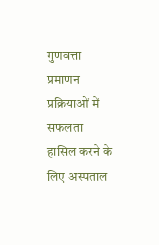गुणवत्ता प्रमाणन प्रक्रियाओं में सफलता हासिल करने के लिए अस्पताल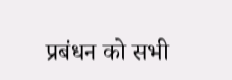प्रबंधन को सभी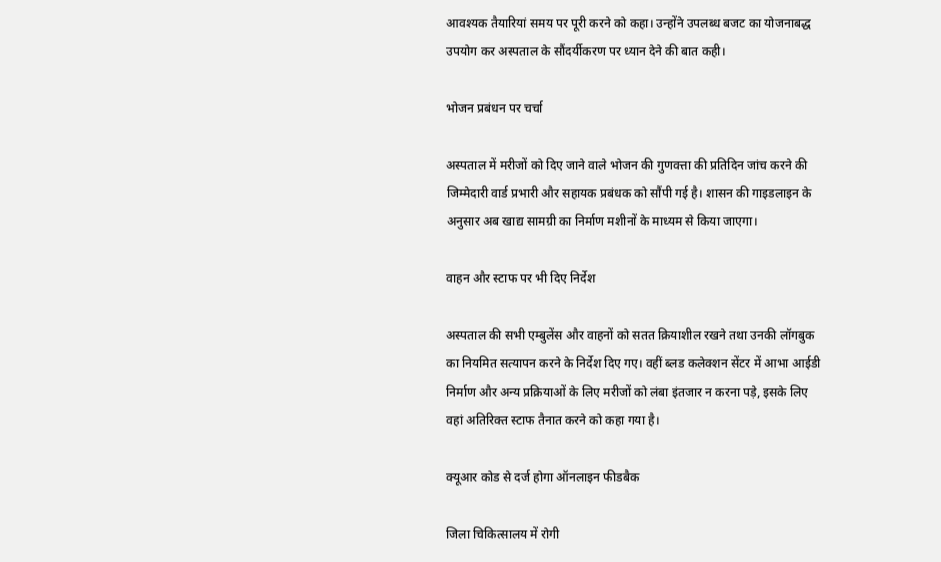आवश्यक तैयारियां समय पर पूरी करने को कहा। उन्होंने उपलब्ध बजट का योजनाबद्ध उपयोग कर अस्पताल के सौंदर्यीकरण पर ध्यान देने की बात कही।

भोजन प्रबंधन पर चर्चा

अस्पताल में मरीजों को दिए जाने वाले भोजन की गुणवत्ता की प्रतिदिन जांच करने की जिम्मेदारी वार्ड प्रभारी और सहायक प्रबंधक को सौंपी गई है। शासन की गाइडलाइन के अनुसार अब खाद्य सामग्री का निर्माण मशीनों के माध्यम से किया जाएगा।

वाहन और स्टाफ पर भी दिए निर्देश

अस्पताल की सभी एम्बुलेंस और वाहनों को सतत क्रियाशील रखने तथा उनकी लॉगबुक का नियमित सत्यापन करने के निर्देश दिए गए। वहीं ब्लड कलेक्शन सेंटर में आभा आईडी निर्माण और अन्य प्रक्रियाओं के लिए मरीजों को लंबा इंतजार न करना पड़े, इसके लिए वहां अतिरिक्त स्टाफ तैनात करने को कहा गया है।

क्यूआर कोड से दर्ज होगा ऑनलाइन फीडबैक

जिला चिकित्सालय में रोगी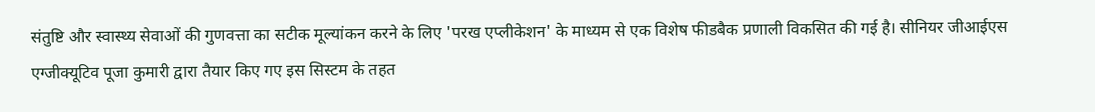संतुष्टि और स्वास्थ्य सेवाओं की गुणवत्ता का सटीक मूल्यांकन करने के लिए 'परख एप्लीकेशन' के माध्यम से एक विशेष फीडबैक प्रणाली विकसित की गई है। सीनियर जीआईएस एग्जीक्यूटिव पूजा कुमारी द्वारा तैयार किए गए इस सिस्टम के तहत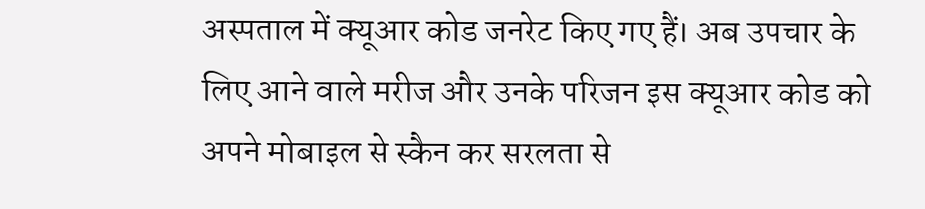अस्पताल में क्यूआर कोड जनरेट किए गए हैं। अब उपचार के लिए आने वाले मरीज और उनके परिजन इस क्यूआर कोड को अपने मोबाइल से स्कैन कर सरलता से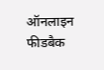ऑनलाइन फीडबैक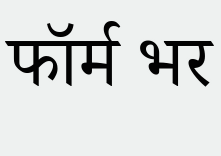फॉर्म भर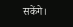सकेंगे।